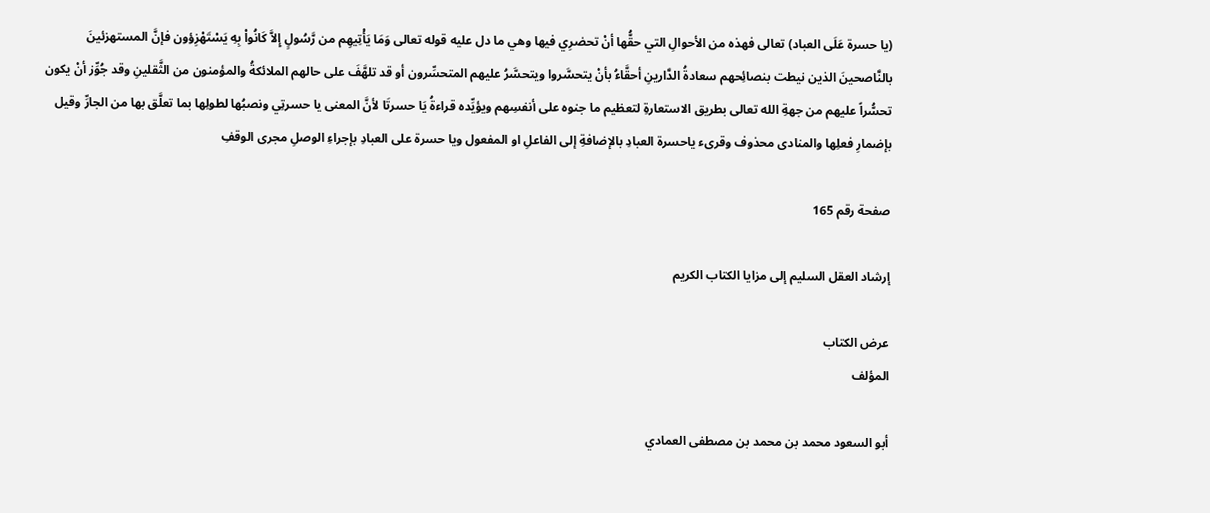(يا حسرة عَلَى العباد) تعالى فهذه من الأحوالِ التي حقُّها أنْ تحضرِي فيها وهي ما دل عليه قوله تعالى وَمَا يَأْتِيهِم من رَّسُولٍ إِلاَّ كَانُواْ بِهِ يَسْتَهْزِؤون فإنَّ المستهزئينَ بالنَّاصحينَ الذين نيطت بنصائِحهم سعادةُ الدَّارينِ أحقَّاءُ بأنْ يتحسَّروا ويتحسَّرُ عليهم المتحسِّرون أو قد تلهَّفَ على حالهم الملائكةُ والمؤمنون من الثَّقلينِ وقد جُوِّز أنْ يكون تحسُّراً عليهم من جهةِ الله تعالى بطريق الاستعارةِ لتعظيم ما جنوه على أنفسِهم ويؤيِّده قراءةُ يَا حسرتَا لأنَّ المعنى يا حسرتِي ونصبُها لطولِها بما تعلَّق بها من الجارِّ وقيل بإضمارِ فعلِها والمنادى محذوف وقرىء ياحسرة العبادِ بالإضافةِ إلى الفاعلِ او المفعول ويا حسرة على العبادِ بإجراءِ الوصلِ مجرى الوقفِ

صفحة رقم 165

إرشاد العقل السليم إلى مزايا الكتاب الكريم

عرض الكتاب
المؤلف

أبو السعود محمد بن محمد بن مصطفى العمادي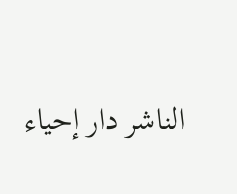الناشر دار إحياء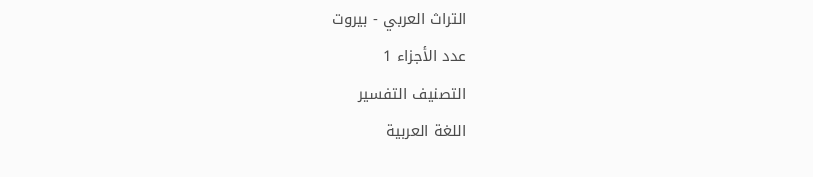التراث العربي - بيروت
عدد الأجزاء 1
التصنيف التفسير
اللغة العربية